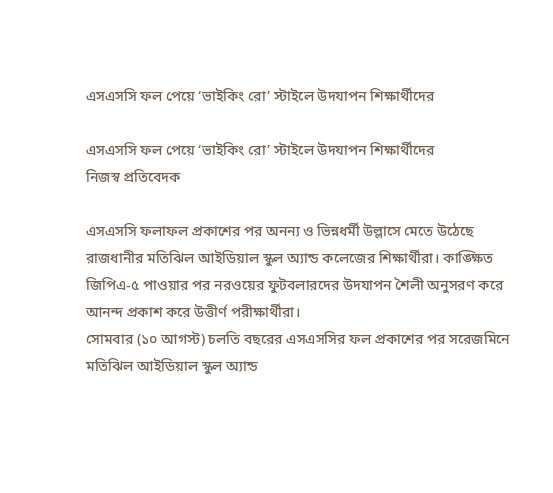এসএসসি ফল পেয়ে ‘ভাইকিং রো’ স্টাইলে উদযাপন শিক্ষার্থীদের

এসএসসি ফল পেয়ে ‘ভাইকিং রো’ স্টাইলে উদযাপন শিক্ষার্থীদের
নিজস্ব প্রতিবেদক

এসএসসি ফলাফল প্রকাশের পর অনন্য ও ভিন্নধর্মী উল্লাসে মেতে উঠেছে রাজধানীর মতিঝিল আইডিয়াল স্কুল অ্যান্ড কলেজের শিক্ষার্থীরা। কাঙ্ক্ষিত জিপিএ-৫ পাওয়ার পর নরওয়ের ফুটবলারদের উদযাপন শৈলী অনুসরণ করে আনন্দ প্রকাশ করে উত্তীর্ণ পরীক্ষার্থীরা।
সোমবার (১০ আগস্ট) চলতি বছরের এসএসসির ফল প্রকাশের পর সরেজমিনে মতিঝিল আইডিয়াল স্কুল অ্যান্ড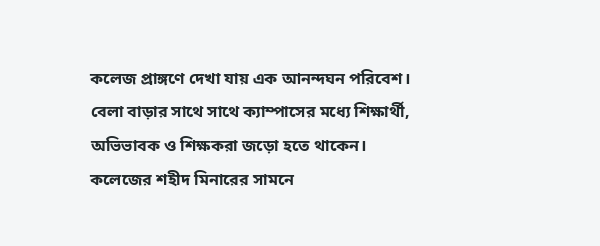কলেজ প্রাঙ্গণে দেখা যায় এক আনন্দঘন পরিবেশ। বেলা বাড়ার সাথে সাথে ক্যাম্পাসের মধ্যে শিক্ষার্থী, অভিভাবক ও শিক্ষকরা জড়ো হতে থাকেন।
কলেজের শহীদ মিনারের সামনে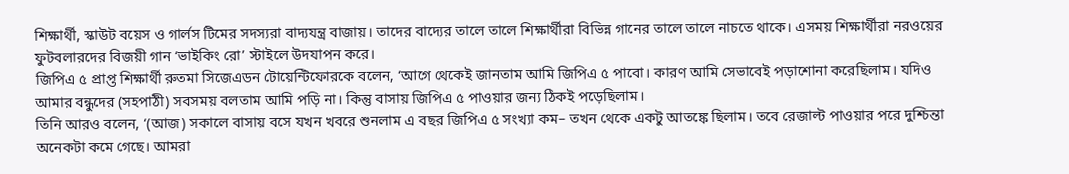শিক্ষার্থী, স্কাউট বয়েস ও গার্লস টিমের সদস্যরা বাদ্যযন্ত্র বাজায়। তাদের বাদ্যের তালে তালে শিক্ষার্থীরা বিভিন্ন গানের তালে তালে নাচতে থাকে। এসময় শিক্ষার্থীরা নরওয়ের ফুটবলারদের বিজয়ী গান ‘ভাইকিং রো’ স্টাইলে উদযাপন করে।
জিপিএ ৫ প্রাপ্ত শিক্ষার্থী রুতমা সিজেএডন টোয়েন্টিফোরকে বলেন, ‘আগে থেকেই জানতাম আমি জিপিএ ৫ পাবো। কারণ আমি সেভাবেই পড়াশোনা করেছিলাম। যদিও আমার বন্ধুদের (সহপাঠী) সবসময় বলতাম আমি পড়ি না। কিন্তু বাসায় জিপিএ ৫ পাওয়ার জন্য ঠিকই পড়েছিলাম।
তিনি আরও বলেন, ‘(আজ) সকালে বাসায় বসে যখন খবরে শুনলাম এ বছর জিপিএ ৫ সংখ্যা কম– তখন থেকে একটু আতঙ্কে ছিলাম। তবে রেজাল্ট পাওয়ার পরে দুশ্চিন্তা অনেকটা কমে গেছে। আমরা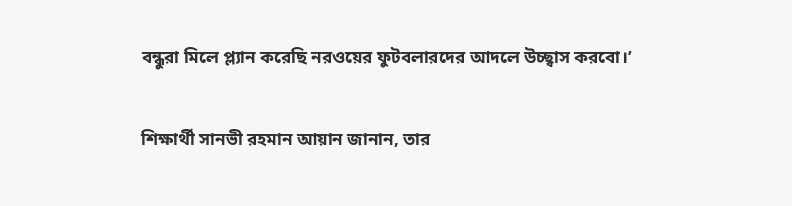বন্ধুরা মিলে প্ল্যান করেছি নরওয়ের ফুটবলারদের আদলে উচ্ছ্বাস করবো।’

শিক্ষার্থী সানভী রহমান আয়ান জানান, তার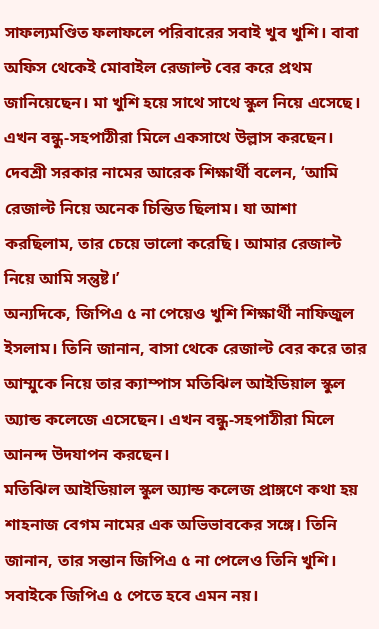সাফল্যমণ্ডিত ফলাফলে পরিবারের সবাই খুব খুশি। বাবা অফিস থেকেই মোবাইল রেজাল্ট বের করে প্রথম জানিয়েছেন। মা খুশি হয়ে সাথে সাথে স্কুল নিয়ে এসেছে। এখন বন্ধু-সহপাঠীরা মিলে একসাথে উল্লাস করছেন।
দেবশ্রী সরকার নামের আরেক শিক্ষার্থী বলেন, ‘আমি রেজাল্ট নিয়ে অনেক চিন্তিত ছিলাম। যা আশা করছিলাম, তার চেয়ে ভালো করেছি। আমার রেজাল্ট নিয়ে আমি সন্তুষ্ট।’
অন্যদিকে, জিপিএ ৫ না পেয়েও খুশি শিক্ষার্থী নাফিজুল ইসলাম। তিনি জানান, বাসা থেকে রেজাল্ট বের করে তার আম্মুকে নিয়ে তার ক্যাম্পাস মতিঝিল আইডিয়াল স্কুল অ্যান্ড কলেজে এসেছেন। এখন বন্ধু-সহপাঠীরা মিলে আনন্দ উদযাপন করছেন।
মতিঝিল আইডিয়াল স্কুল অ্যান্ড কলেজ প্রাঙ্গণে কথা হয় শাহনাজ বেগম নামের এক অভিভাবকের সঙ্গে। তিনি জানান, তার সন্তান জিপিএ ৫ না পেলেও তিনি খুশি। সবাইকে জিপিএ ৫ পেতে হবে এমন নয়।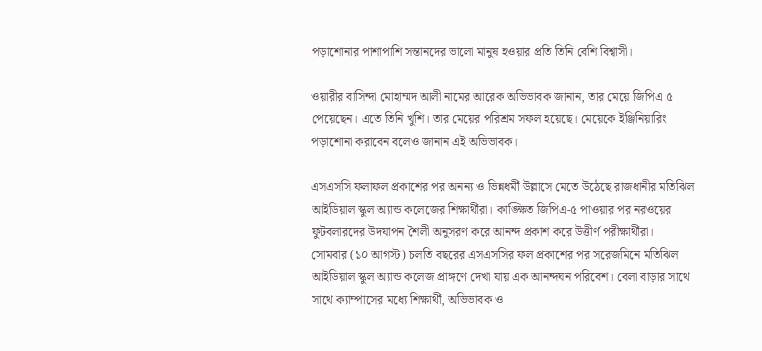পড়াশোনার পাশাপাশি সন্তানদের ভালো মানুষ হওয়ার প্রতি তিনি বেশি বিশ্বাসী।

ওয়ারীর বাসিন্দা মোহাম্মদ আলী নামের আরেক অভিভাবক জানান, তার মেয়ে জিপিএ ৫ পেয়েছেন। এতে তিনি খুশি। তার মেয়ের পরিশ্রম সফল হয়েছে। মেয়েকে ইঞ্জিনিয়ারিং পড়াশোনা করাবেন বলেও জানান এই অভিভাবক।

এসএসসি ফলাফল প্রকাশের পর অনন্য ও ভিন্নধর্মী উল্লাসে মেতে উঠেছে রাজধানীর মতিঝিল আইডিয়াল স্কুল অ্যান্ড কলেজের শিক্ষার্থীরা। কাঙ্ক্ষিত জিপিএ-৫ পাওয়ার পর নরওয়ের ফুটবলারদের উদযাপন শৈলী অনুসরণ করে আনন্দ প্রকাশ করে উত্তীর্ণ পরীক্ষার্থীরা।
সোমবার (১০ আগস্ট) চলতি বছরের এসএসসির ফল প্রকাশের পর সরেজমিনে মতিঝিল আইডিয়াল স্কুল অ্যান্ড কলেজ প্রাঙ্গণে দেখা যায় এক আনন্দঘন পরিবেশ। বেলা বাড়ার সাথে সাথে ক্যাম্পাসের মধ্যে শিক্ষার্থী, অভিভাবক ও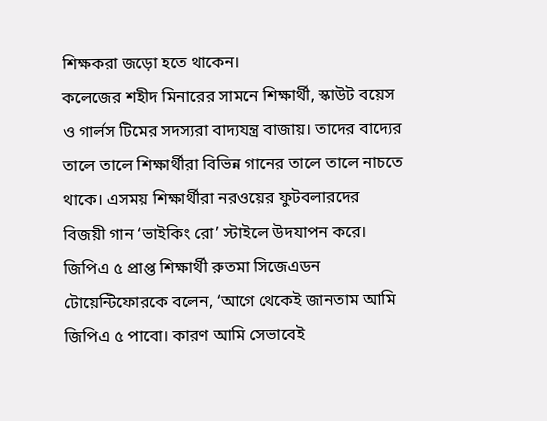শিক্ষকরা জড়ো হতে থাকেন।
কলেজের শহীদ মিনারের সামনে শিক্ষার্থী, স্কাউট বয়েস ও গার্লস টিমের সদস্যরা বাদ্যযন্ত্র বাজায়। তাদের বাদ্যের তালে তালে শিক্ষার্থীরা বিভিন্ন গানের তালে তালে নাচতে থাকে। এসময় শিক্ষার্থীরা নরওয়ের ফুটবলারদের বিজয়ী গান ‘ভাইকিং রো’ স্টাইলে উদযাপন করে।
জিপিএ ৫ প্রাপ্ত শিক্ষার্থী রুতমা সিজেএডন টোয়েন্টিফোরকে বলেন, ‘আগে থেকেই জানতাম আমি জিপিএ ৫ পাবো। কারণ আমি সেভাবেই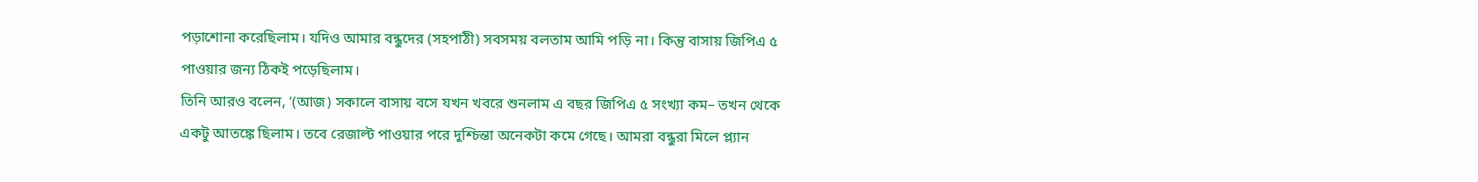পড়াশোনা করেছিলাম। যদিও আমার বন্ধুদের (সহপাঠী) সবসময় বলতাম আমি পড়ি না। কিন্তু বাসায় জিপিএ ৫ পাওয়ার জন্য ঠিকই পড়েছিলাম।
তিনি আরও বলেন, ‘(আজ) সকালে বাসায় বসে যখন খবরে শুনলাম এ বছর জিপিএ ৫ সংখ্যা কম– তখন থেকে একটু আতঙ্কে ছিলাম। তবে রেজাল্ট পাওয়ার পরে দুশ্চিন্তা অনেকটা কমে গেছে। আমরা বন্ধুরা মিলে প্ল্যান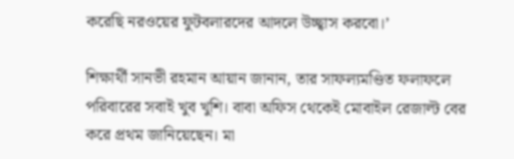করেছি নরওয়ের ফুটবলারদের আদলে উচ্ছ্বাস করবো।’

শিক্ষার্থী সানভী রহমান আয়ান জানান, তার সাফল্যমণ্ডিত ফলাফলে পরিবারের সবাই খুব খুশি। বাবা অফিস থেকেই মোবাইল রেজাল্ট বের করে প্রথম জানিয়েছেন। মা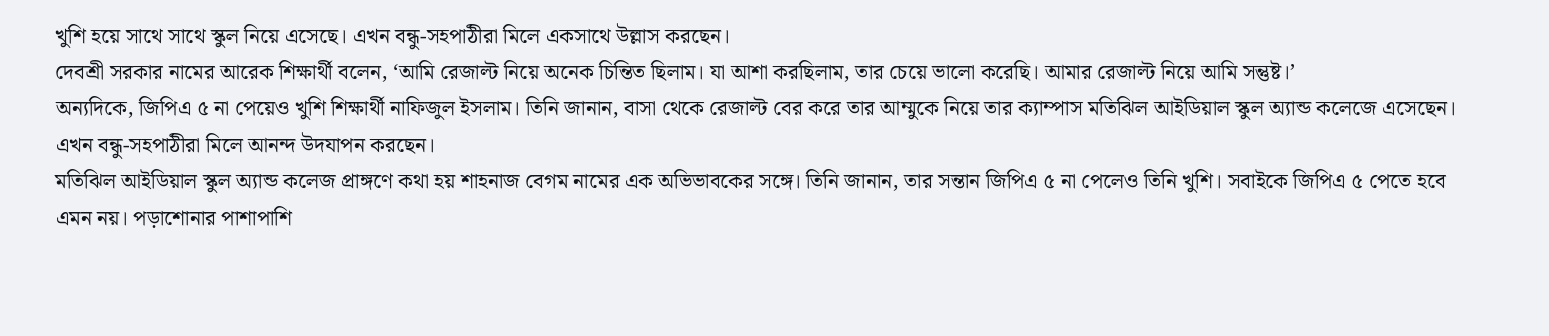খুশি হয়ে সাথে সাথে স্কুল নিয়ে এসেছে। এখন বন্ধু-সহপাঠীরা মিলে একসাথে উল্লাস করছেন।
দেবশ্রী সরকার নামের আরেক শিক্ষার্থী বলেন, ‘আমি রেজাল্ট নিয়ে অনেক চিন্তিত ছিলাম। যা আশা করছিলাম, তার চেয়ে ভালো করেছি। আমার রেজাল্ট নিয়ে আমি সন্তুষ্ট।’
অন্যদিকে, জিপিএ ৫ না পেয়েও খুশি শিক্ষার্থী নাফিজুল ইসলাম। তিনি জানান, বাসা থেকে রেজাল্ট বের করে তার আম্মুকে নিয়ে তার ক্যাম্পাস মতিঝিল আইডিয়াল স্কুল অ্যান্ড কলেজে এসেছেন। এখন বন্ধু-সহপাঠীরা মিলে আনন্দ উদযাপন করছেন।
মতিঝিল আইডিয়াল স্কুল অ্যান্ড কলেজ প্রাঙ্গণে কথা হয় শাহনাজ বেগম নামের এক অভিভাবকের সঙ্গে। তিনি জানান, তার সন্তান জিপিএ ৫ না পেলেও তিনি খুশি। সবাইকে জিপিএ ৫ পেতে হবে এমন নয়। পড়াশোনার পাশাপাশি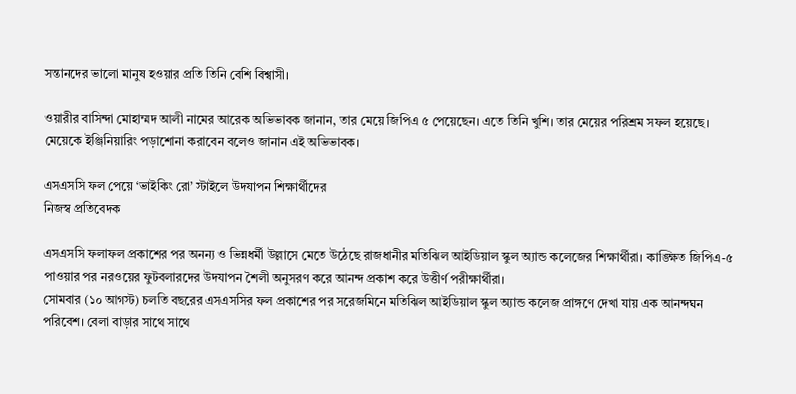সন্তানদের ভালো মানুষ হওয়ার প্রতি তিনি বেশি বিশ্বাসী।

ওয়ারীর বাসিন্দা মোহাম্মদ আলী নামের আরেক অভিভাবক জানান, তার মেয়ে জিপিএ ৫ পেয়েছেন। এতে তিনি খুশি। তার মেয়ের পরিশ্রম সফল হয়েছে। মেয়েকে ইঞ্জিনিয়ারিং পড়াশোনা করাবেন বলেও জানান এই অভিভাবক।

এসএসসি ফল পেয়ে ‘ভাইকিং রো’ স্টাইলে উদযাপন শিক্ষার্থীদের
নিজস্ব প্রতিবেদক

এসএসসি ফলাফল প্রকাশের পর অনন্য ও ভিন্নধর্মী উল্লাসে মেতে উঠেছে রাজধানীর মতিঝিল আইডিয়াল স্কুল অ্যান্ড কলেজের শিক্ষার্থীরা। কাঙ্ক্ষিত জিপিএ-৫ পাওয়ার পর নরওয়ের ফুটবলারদের উদযাপন শৈলী অনুসরণ করে আনন্দ প্রকাশ করে উত্তীর্ণ পরীক্ষার্থীরা।
সোমবার (১০ আগস্ট) চলতি বছরের এসএসসির ফল প্রকাশের পর সরেজমিনে মতিঝিল আইডিয়াল স্কুল অ্যান্ড কলেজ প্রাঙ্গণে দেখা যায় এক আনন্দঘন পরিবেশ। বেলা বাড়ার সাথে সাথে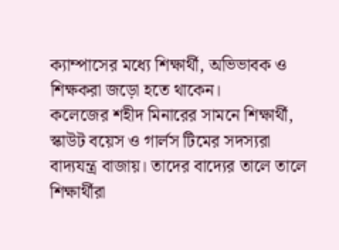ক্যাম্পাসের মধ্যে শিক্ষার্থী, অভিভাবক ও শিক্ষকরা জড়ো হতে থাকেন।
কলেজের শহীদ মিনারের সামনে শিক্ষার্থী, স্কাউট বয়েস ও গার্লস টিমের সদস্যরা বাদ্যযন্ত্র বাজায়। তাদের বাদ্যের তালে তালে শিক্ষার্থীরা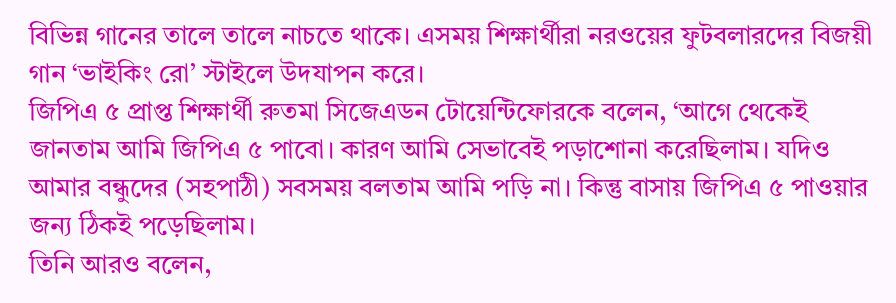বিভিন্ন গানের তালে তালে নাচতে থাকে। এসময় শিক্ষার্থীরা নরওয়ের ফুটবলারদের বিজয়ী গান ‘ভাইকিং রো’ স্টাইলে উদযাপন করে।
জিপিএ ৫ প্রাপ্ত শিক্ষার্থী রুতমা সিজেএডন টোয়েন্টিফোরকে বলেন, ‘আগে থেকেই জানতাম আমি জিপিএ ৫ পাবো। কারণ আমি সেভাবেই পড়াশোনা করেছিলাম। যদিও আমার বন্ধুদের (সহপাঠী) সবসময় বলতাম আমি পড়ি না। কিন্তু বাসায় জিপিএ ৫ পাওয়ার জন্য ঠিকই পড়েছিলাম।
তিনি আরও বলেন,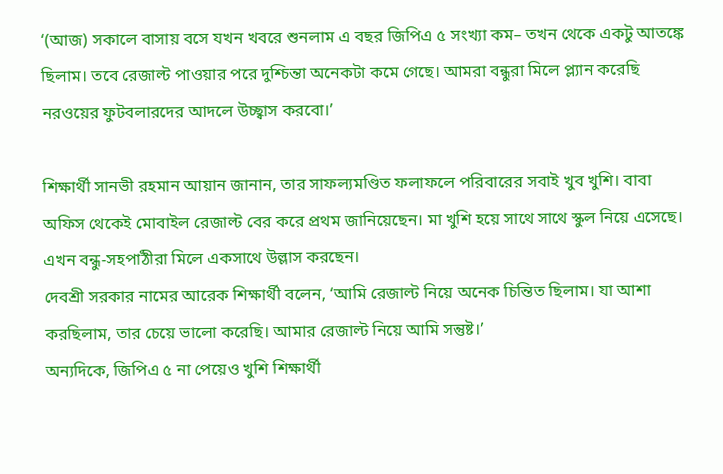‘(আজ) সকালে বাসায় বসে যখন খবরে শুনলাম এ বছর জিপিএ ৫ সংখ্যা কম– তখন থেকে একটু আতঙ্কে ছিলাম। তবে রেজাল্ট পাওয়ার পরে দুশ্চিন্তা অনেকটা কমে গেছে। আমরা বন্ধুরা মিলে প্ল্যান করেছি নরওয়ের ফুটবলারদের আদলে উচ্ছ্বাস করবো।’

শিক্ষার্থী সানভী রহমান আয়ান জানান, তার সাফল্যমণ্ডিত ফলাফলে পরিবারের সবাই খুব খুশি। বাবা অফিস থেকেই মোবাইল রেজাল্ট বের করে প্রথম জানিয়েছেন। মা খুশি হয়ে সাথে সাথে স্কুল নিয়ে এসেছে। এখন বন্ধু-সহপাঠীরা মিলে একসাথে উল্লাস করছেন।
দেবশ্রী সরকার নামের আরেক শিক্ষার্থী বলেন, ‘আমি রেজাল্ট নিয়ে অনেক চিন্তিত ছিলাম। যা আশা করছিলাম, তার চেয়ে ভালো করেছি। আমার রেজাল্ট নিয়ে আমি সন্তুষ্ট।’
অন্যদিকে, জিপিএ ৫ না পেয়েও খুশি শিক্ষার্থী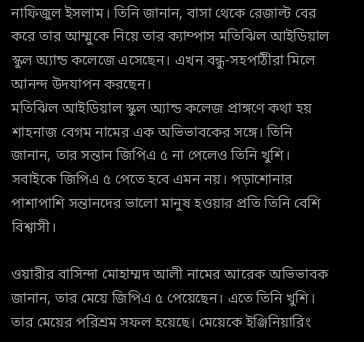নাফিজুল ইসলাম। তিনি জানান, বাসা থেকে রেজাল্ট বের করে তার আম্মুকে নিয়ে তার ক্যাম্পাস মতিঝিল আইডিয়াল স্কুল অ্যান্ড কলেজে এসেছেন। এখন বন্ধু-সহপাঠীরা মিলে আনন্দ উদযাপন করছেন।
মতিঝিল আইডিয়াল স্কুল অ্যান্ড কলেজ প্রাঙ্গণে কথা হয় শাহনাজ বেগম নামের এক অভিভাবকের সঙ্গে। তিনি জানান, তার সন্তান জিপিএ ৫ না পেলেও তিনি খুশি। সবাইকে জিপিএ ৫ পেতে হবে এমন নয়। পড়াশোনার পাশাপাশি সন্তানদের ভালো মানুষ হওয়ার প্রতি তিনি বেশি বিশ্বাসী।

ওয়ারীর বাসিন্দা মোহাম্মদ আলী নামের আরেক অভিভাবক জানান, তার মেয়ে জিপিএ ৫ পেয়েছেন। এতে তিনি খুশি। তার মেয়ের পরিশ্রম সফল হয়েছে। মেয়েকে ইঞ্জিনিয়ারিং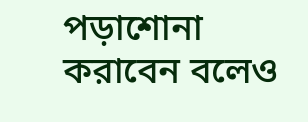পড়াশোনা করাবেন বলেও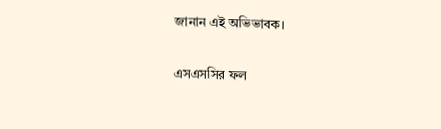জানান এই অভিভাবক।

এসএসসির ফল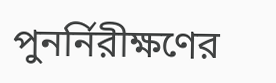পুনর্নিরীক্ষণের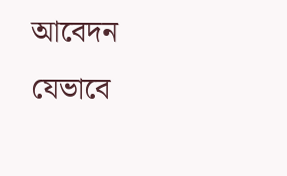আবেদন যেভাবে